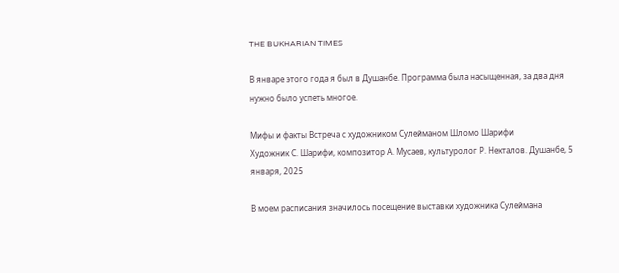THE BUKHARIAN TIMES

В январе этого года я был в Душанбе. Программа была насыщенная, за два дня нужно было успеть многое.

Мифы и факты Встреча с художником Сулейманом Шломо Шарифи
Художник С. Шарифи, композитор А. Мусаев, культуролог Р. Некталов. Душанбе, 5 января, 2025

В моем расписания значилось посещение выставки художника Сулеймана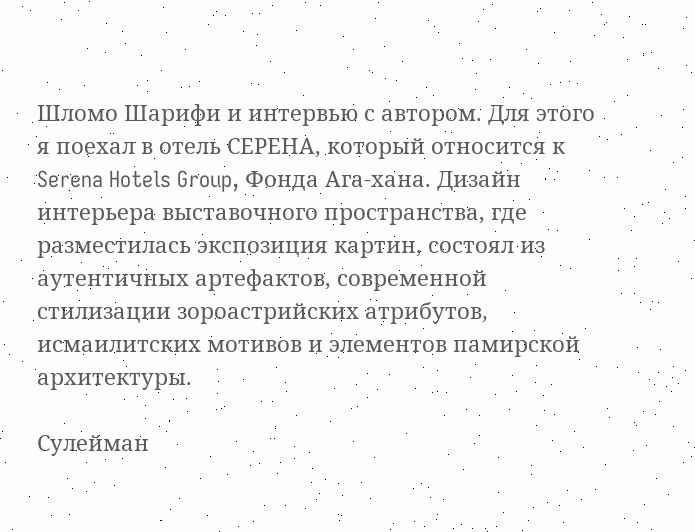Шломо Шарифи и интервью с автором. Для этого я поехал в отель СЕРЕНА, который относится к Serena Hotels Group, Фонда Ага-хана. Дизайн интерьера выставочного пространства, где разместилась экспозиция картин, состоял из аутентичных артефактов, современной стилизации зороастрийских атрибутов, исмаилитских мотивов и элементов памирской архитектуры.

Сулейман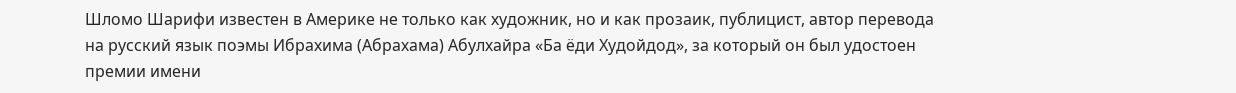Шломо Шарифи известен в Америке не только как художник, но и как прозаик, публицист, автор перевода на русский язык поэмы Ибрахима (Абрахама) Абулхайра «Ба ёди Худойдод», за который он был удостоен премии имени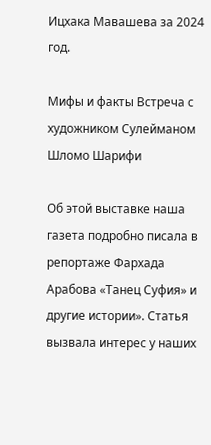Ицхака Мавашева за 2024 год.

Мифы и факты Встреча с художником Сулейманом Шломо Шарифи

Об этой выставке наша газета подробно писала в репортаже Фархада Арабова «Танец Суфия» и другие истории». Статья вызвала интерес у наших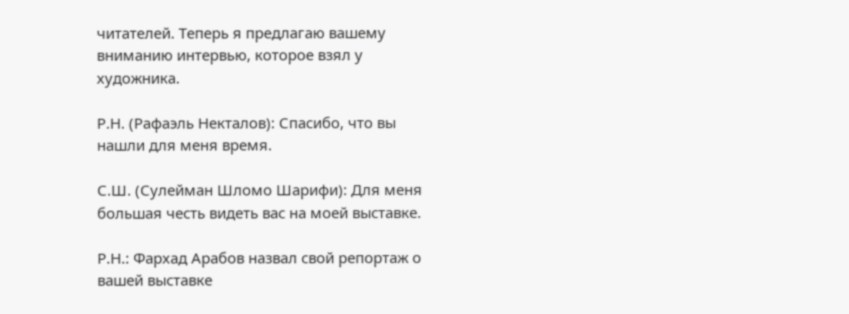читателей. Теперь я предлагаю вашему вниманию интервью, которое взял у художника.

Р.Н. (Рафаэль Некталов): Спасибо, что вы нашли для меня время.

С.Ш. (Сулейман Шломо Шарифи): Для меня большая честь видеть вас на моей выставке.

Р.Н.: Фархад Арабов назвал свой репортаж о вашей выставке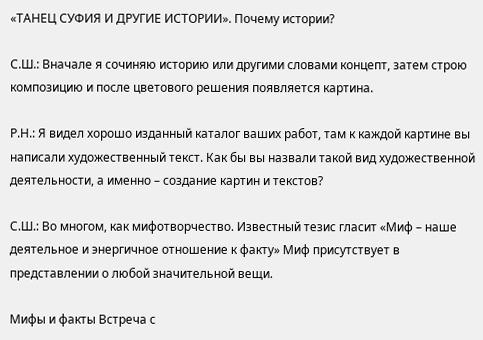«ТАНЕЦ СУФИЯ И ДРУГИЕ ИСТОРИИ». Почему истории?

С.Ш.: Вначале я сочиняю историю или другими словами концепт, затем строю композицию и после цветового решения появляется картина.

Р.Н.: Я видел хорошо изданный каталог ваших работ, там к каждой картине вы написали художественный текст. Как бы вы назвали такой вид художественной деятельности, а именно – создание картин и текстов?

С.Ш.: Во многом, как мифотворчество. Известный тезис гласит «Миф – наше деятельное и энергичное отношение к факту» Миф присутствует в представлении о любой значительной вещи.

Мифы и факты Встреча с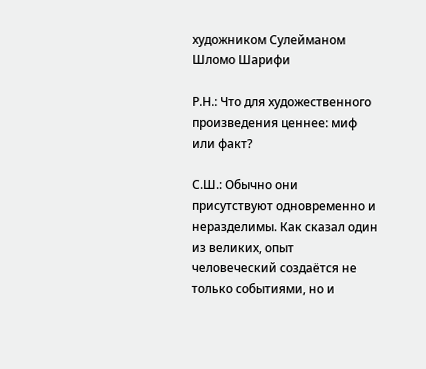художником Сулейманом Шломо Шарифи

Р.Н.: Что для художественного произведения ценнее: миф или факт?

С.Ш.: Обычно они присутствуют одновременно и неразделимы. Как сказал один из великих, опыт человеческий создаётся не только событиями, но и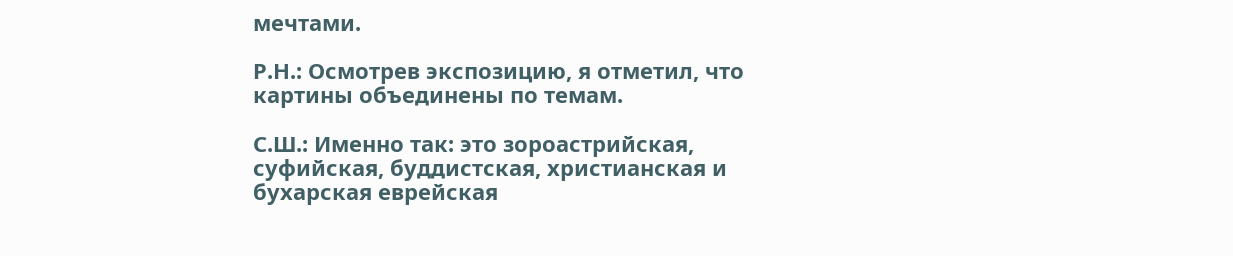мечтами.

Р.Н.: Осмотрев экспозицию, я отметил, что картины объединены по темам.

С.Ш.: Именно так: это зороастрийская, суфийская, буддистская, христианская и бухарская еврейская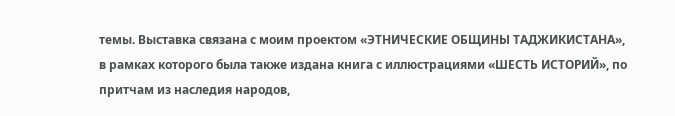темы. Выставка связана с моим проектом «ЭТНИЧЕСКИЕ ОБЩИНЫ ТАДЖИКИСТАНА», в рамках которого была также издана книга с иллюстрациями «ШЕСТЬ ИСТОРИЙ», по притчам из наследия народов,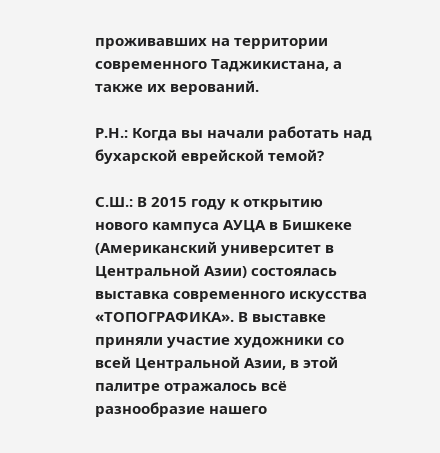проживавших на территории современного Таджикистана, а также их верований.

Р.Н.: Когда вы начали работать над бухарской еврейской темой?

С.Ш.: В 2015 году к открытию нового кампуса АУЦА в Бишкеке (Американский университет в Центральной Азии) состоялась выставка современного искусства «ТОПОГРАФИКА». В выставке приняли участие художники со всей Центральной Азии, в этой палитре отражалось всё разнообразие нашего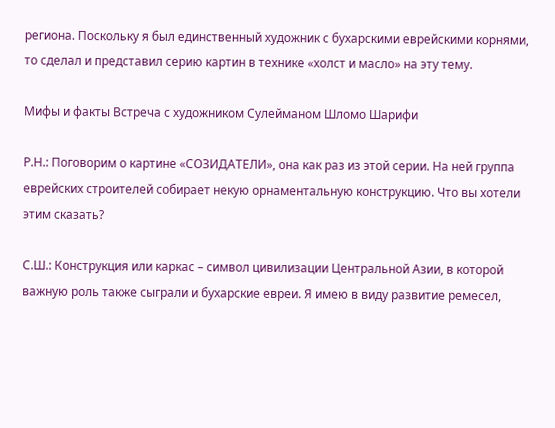региона. Поскольку я был единственный художник с бухарскими еврейскими корнями, то сделал и представил серию картин в технике «холст и масло» на эту тему.

Мифы и факты Встреча с художником Сулейманом Шломо Шарифи

Р.Н.: Поговорим о картине «СОЗИДАТЕЛИ», она как раз из этой серии. На ней группа еврейских строителей собирает некую орнаментальную конструкцию. Что вы хотели этим сказать?

С.Ш.: Конструкция или каркас – символ цивилизации Центральной Азии, в которой важную роль также сыграли и бухарские евреи. Я имею в виду развитие ремесел,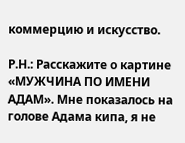коммерцию и искусство.

Р.Н.: Расскажите о картине «МУЖЧИНА ПО ИМЕНИ АДАМ». Мне показалось на голове Адама кипа, я не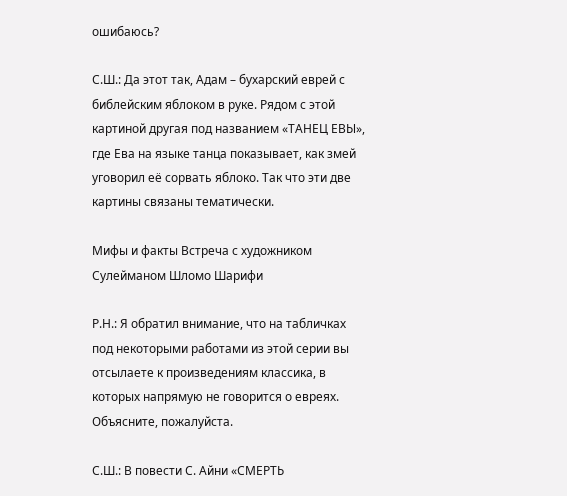ошибаюсь?

С.Ш.: Да этот так, Адам – бухарский еврей с библейским яблоком в руке. Рядом с этой картиной другая под названием «ТАНЕЦ ЕВЫ», где Ева на языке танца показывает, как змей уговорил её сорвать яблоко. Так что эти две картины связаны тематически.

Мифы и факты Встреча с художником Сулейманом Шломо Шарифи

Р.Н.: Я обратил внимание, что на табличках под некоторыми работами из этой серии вы отсылаете к произведениям классика, в которых напрямую не говорится о евреях. Объясните, пожалуйста.

С.Ш.: В повести С. Айни «СМЕРТЬ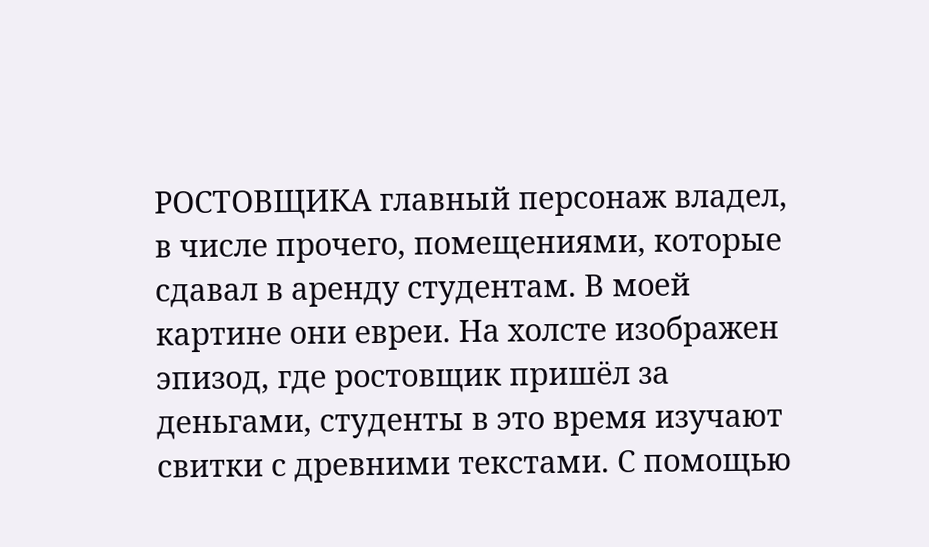РОСТОВЩИКА главный персонаж владел, в числе прочего, помещениями, которые сдавал в аренду студентам. В моей картине они евреи. На холсте изображен эпизод, где ростовщик пришёл за деньгами, студенты в это время изучают свитки с древними текстами. С помощью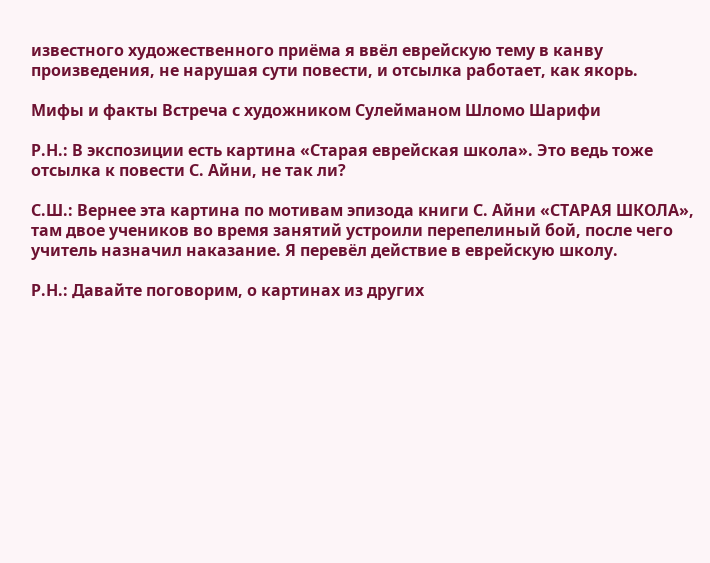известного художественного приёма я ввёл еврейскую тему в канву произведения, не нарушая сути повести, и отсылка работает, как якорь.

Мифы и факты Встреча с художником Сулейманом Шломо Шарифи

Р.Н.: В экспозиции есть картина «Старая еврейская школа». Это ведь тоже отсылка к повести С. Айни, не так ли?

С.Ш.: Вернее эта картина по мотивам эпизода книги С. Айни «СТАРАЯ ШКОЛА», там двое учеников во время занятий устроили перепелиный бой, после чего учитель назначил наказание. Я перевёл действие в еврейскую школу.

Р.Н.: Давайте поговорим, о картинах из других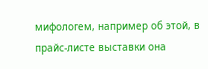мифологем, например об этой, в прайс-листе выставки она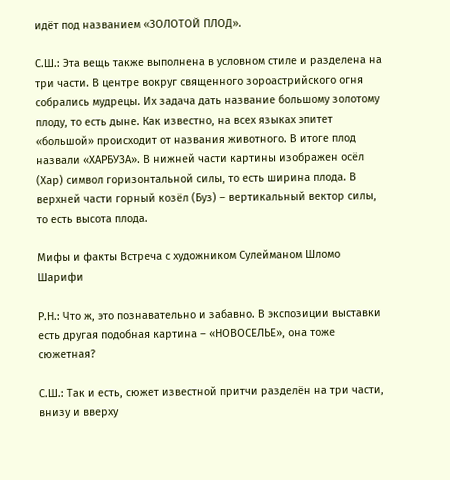идёт под названием «ЗОЛОТОЙ ПЛОД».

С.Ш.: Эта вещь также выполнена в условном стиле и разделена на три части. В центре вокруг священного зороастрийского огня собрались мудрецы. Их задача дать название большому золотому плоду, то есть дыне. Как известно, на всех языках эпитет «большой» происходит от названия животного. В итоге плод назвали «ХАРБУЗА». В нижней части картины изображен осёл (Хар) символ горизонтальной силы, то есть ширина плода. В верхней части горный козёл (Буз) – вертикальный вектор силы, то есть высота плода.

Мифы и факты Встреча с художником Сулейманом Шломо Шарифи

Р.Н.: Что ж, это познавательно и забавно. В экспозиции выставки есть другая подобная картина – «НОВОСЕЛЬЕ», она тоже сюжетная?

С.Ш.: Так и есть, сюжет известной притчи разделён на три части, внизу и вверху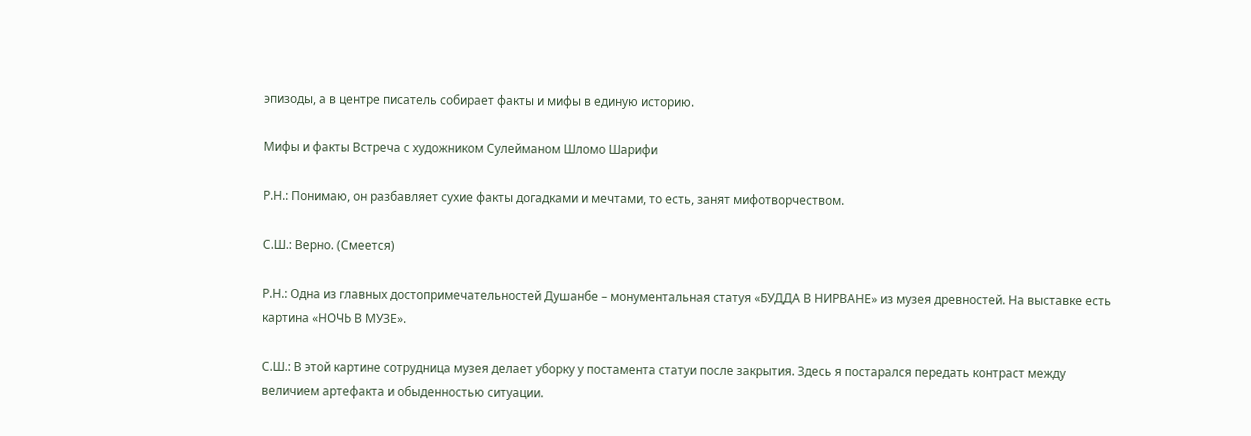эпизоды, а в центре писатель собирает факты и мифы в единую историю.

Мифы и факты Встреча с художником Сулейманом Шломо Шарифи

Р.Н.: Понимаю, он разбавляет сухие факты догадками и мечтами, то есть, занят мифотворчеством.

С.Ш.: Верно. (Смеется)

Р.Н.: Одна из главных достопримечательностей Душанбе – монументальная статуя «БУДДА В НИРВАНЕ» из музея древностей. На выставке есть картина «НОЧЬ В МУЗЕ».

С.Ш.: В этой картине сотрудница музея делает уборку у постамента статуи после закрытия. Здесь я постарался передать контраст между величием артефакта и обыденностью ситуации.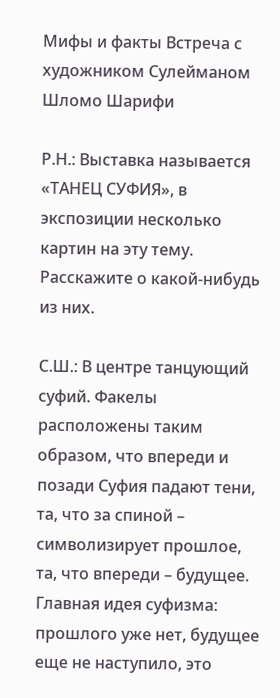Мифы и факты Встреча с художником Сулейманом Шломо Шарифи

Р.Н.: Выставка называется «ТАНЕЦ СУФИЯ», в экспозиции несколько картин на эту тему. Расскажите о какой-нибудь из них.

С.Ш.: В центре танцующий суфий. Факелы расположены таким образом, что впереди и позади Суфия падают тени, та, что за спиной – символизирует прошлое, та, что впереди – будущее. Главная идея суфизма: прошлого уже нет, будущее еще не наступило, это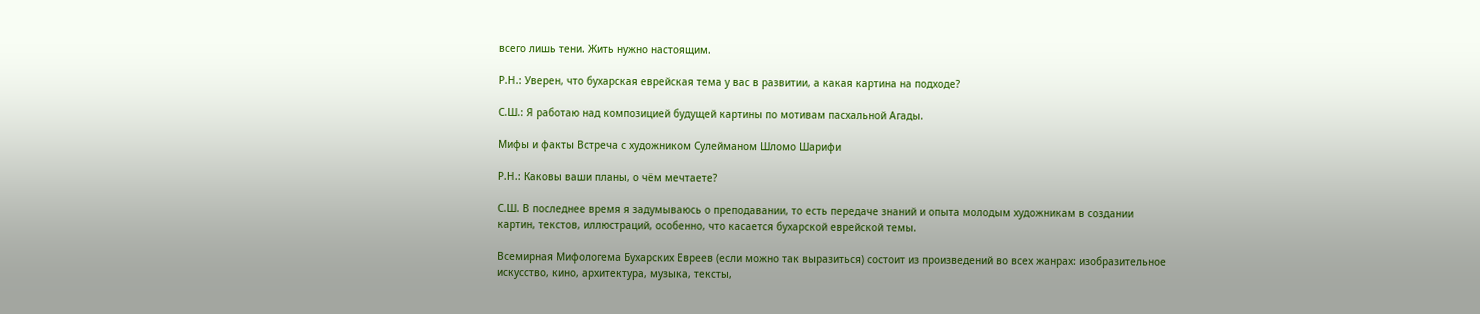всего лишь тени. Жить нужно настоящим.

Р.Н.: Уверен, что бухарская еврейская тема у вас в развитии, а какая картина на подходе?

С.Ш.: Я работаю над композицией будущей картины по мотивам пасхальной Агады.

Мифы и факты Встреча с художником Сулейманом Шломо Шарифи

Р.Н.: Каковы ваши планы, о чём мечтаете?

С.Ш. В последнее время я задумываюсь о преподавании, то есть передаче знаний и опыта молодым художникам в создании картин, текстов, иллюстраций, особенно, что касается бухарской еврейской темы.

Всемирная Мифологема Бухарских Евреев (если можно так выразиться) состоит из произведений во всех жанрах: изобразительное искусство, кино, архитектура, музыка, тексты,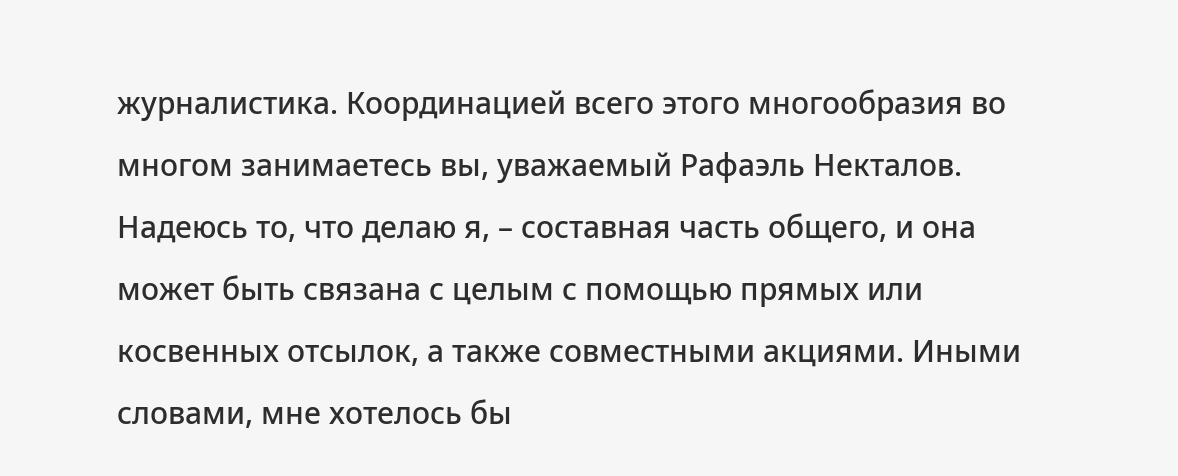журналистика. Координацией всего этого многообразия во многом занимаетесь вы, уважаемый Рафаэль Некталов. Надеюсь то, что делаю я, – составная часть общего, и она может быть связана с целым с помощью прямых или косвенных отсылок, а также совместными акциями. Иными словами, мне хотелось бы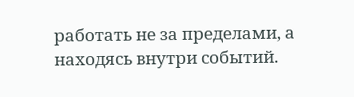работать не за пределами, а находясь внутри событий.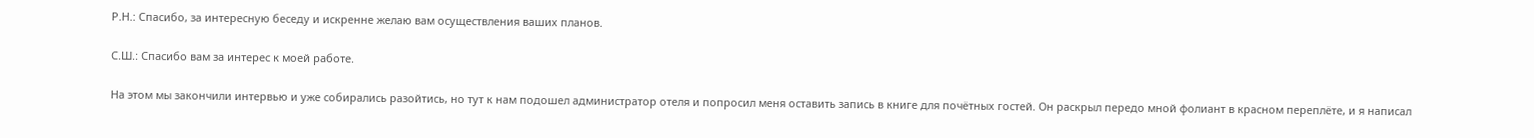Р.Н.: Спасибо, за интересную беседу и искренне желаю вам осуществления ваших планов.

С.Ш.: Спасибо вам за интерес к моей работе.

На этом мы закончили интервью и уже собирались разойтись, но тут к нам подошел администратор отеля и попросил меня оставить запись в книге для почётных гостей. Он раскрыл передо мной фолиант в красном переплёте, и я написал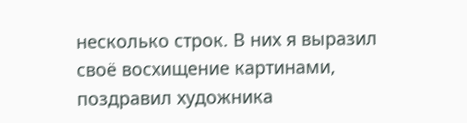несколько строк. В них я выразил своё восхищение картинами, поздравил художника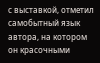с выставкой, отметил самобытный язык автора, на котором он красочными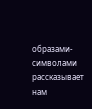образами-символами рассказывает нам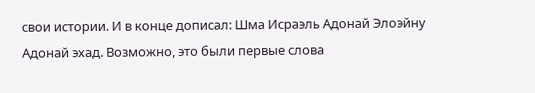свои истории. И в конце дописал: Шма Исраэль Адонай Элоэйну Адонай эхад. Возможно, это были первые слова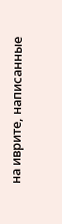на иврите, написанные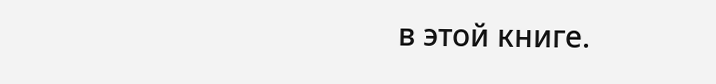в этой книге.